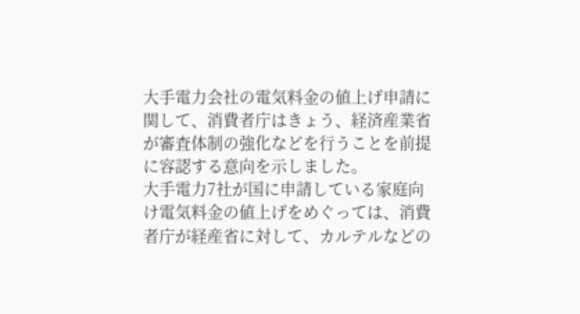大手電力会社の電気料金の値上げ申請に関して、消費者庁はきょう、経済産業省が審査体制の強化などを行うことを前提に容認する意向を示しました。
大手電力7社が国に申請している家庭向け電気料金の値上げをめぐっては、消費者庁が経産省に対して、カルテルなどの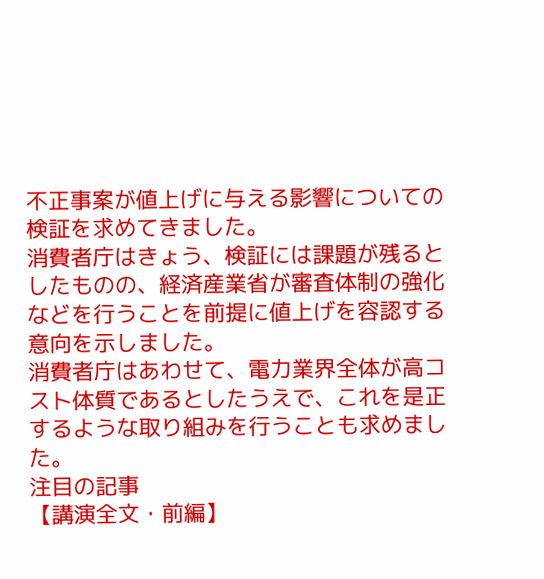不正事案が値上げに与える影響についての検証を求めてきました。
消費者庁はきょう、検証には課題が残るとしたものの、経済産業省が審査体制の強化などを行うことを前提に値上げを容認する意向を示しました。
消費者庁はあわせて、電力業界全体が高コスト体質であるとしたうえで、これを是正するような取り組みを行うことも求めました。
注目の記事
【講演全文・前編】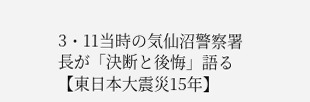3・11当時の気仙沼警察署長が「決断と後悔」語る【東日本大震災15年】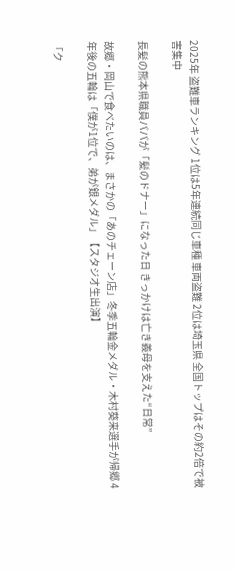2025年 盗難車ランキング 1位は5年連続同じ車種 車両盗難 2位は埼玉県 全国トップはその約2倍で被害集中

長髪の熊本県職員パパが「髪のドナー」になった日 きっかけは亡き義母を支えた“日常”

故郷・岡山で食べたいのは、まさかの「あのチェーン店」冬季五輪金メダル・木村葵来選手が帰郷 4年後の五輪は「僕が1位で、弟が銀メダル」【スタジオ生出演】

「ク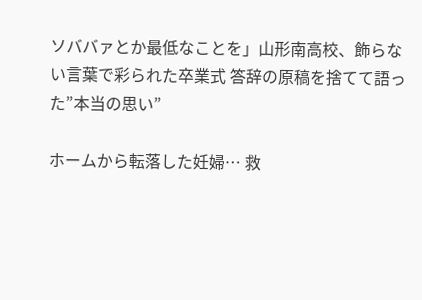ソババァとか最低なことを」山形南高校、飾らない言葉で彩られた卒業式 答辞の原稿を捨てて語った”本当の思い”

ホームから転落した妊婦… 救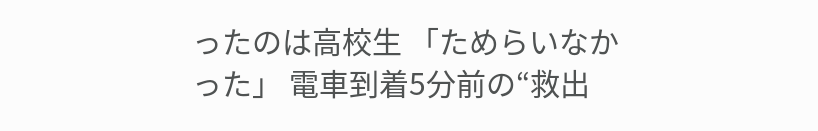ったのは高校生 「ためらいなかった」 電車到着5分前の“救出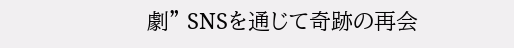劇” SNSを通じて奇跡の再会